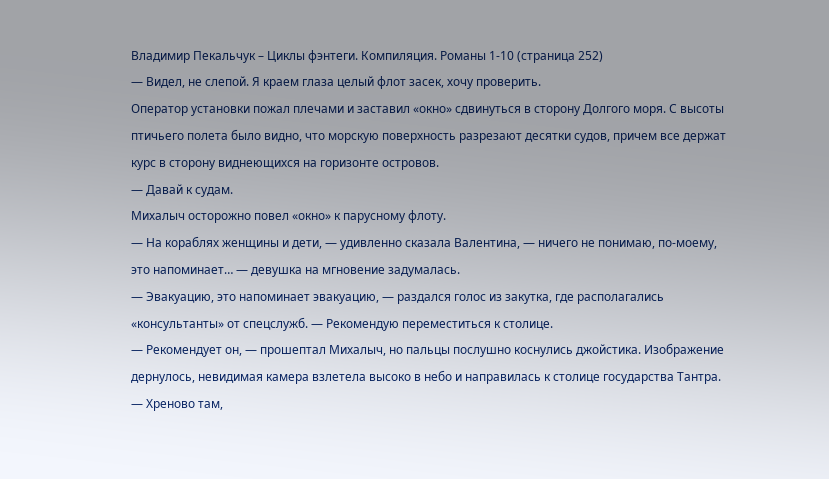Владимир Пекальчук – Циклы фэнтеги. Компиляция. Романы 1-10 (страница 252)
— Видел, не слепой. Я краем глаза целый флот засек, хочу проверить.
Оператор установки пожал плечами и заставил «окно» сдвинуться в сторону Долгого моря. С высоты птичьего полета было видно, что морскую поверхность разрезают десятки судов, причем все держат курс в сторону виднеющихся на горизонте островов.
— Давай к судам.
Михалыч осторожно повел «окно» к парусному флоту.
— На кораблях женщины и дети, — удивленно сказала Валентина, — ничего не понимаю, по-моему, это напоминает… — девушка на мгновение задумалась.
— Эвакуацию, это напоминает эвакуацию, — раздался голос из закутка, где располагались «консультанты» от спецслужб. — Рекомендую переместиться к столице.
— Рекомендует он, — прошептал Михалыч, но пальцы послушно коснулись джойстика. Изображение дернулось, невидимая камера взлетела высоко в небо и направилась к столице государства Тантра. — Хреново там,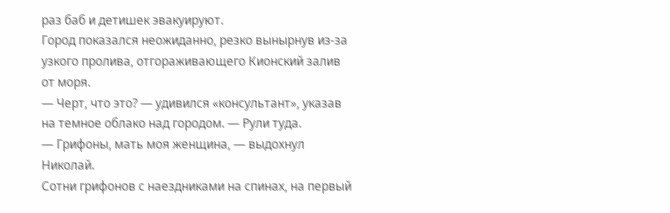раз баб и детишек эвакуируют.
Город показался неожиданно, резко вынырнув из-за узкого пролива, отгораживающего Кионский залив от моря.
— Черт, что это? — удивился «консультант», указав на темное облако над городом. — Рули туда.
— Грифоны, мать моя женщина, — выдохнул Николай.
Сотни грифонов с наездниками на спинах, на первый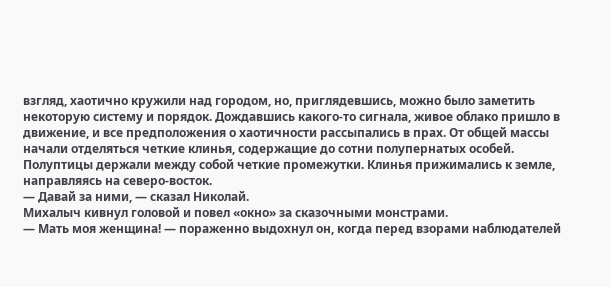взгляд, хаотично кружили над городом, но, приглядевшись, можно было заметить некоторую систему и порядок. Дождавшись какого-то сигнала, живое облако пришло в движение, и все предположения о хаотичности рассыпались в прах. От общей массы начали отделяться четкие клинья, содержащие до сотни полупернатых особей. Полуптицы держали между собой четкие промежутки. Клинья прижимались к земле, направляясь на северо-восток.
— Давай за ними, — сказал Николай.
Михалыч кивнул головой и повел «окно» за сказочными монстрами.
— Мать моя женщина! — пораженно выдохнул он, когда перед взорами наблюдателей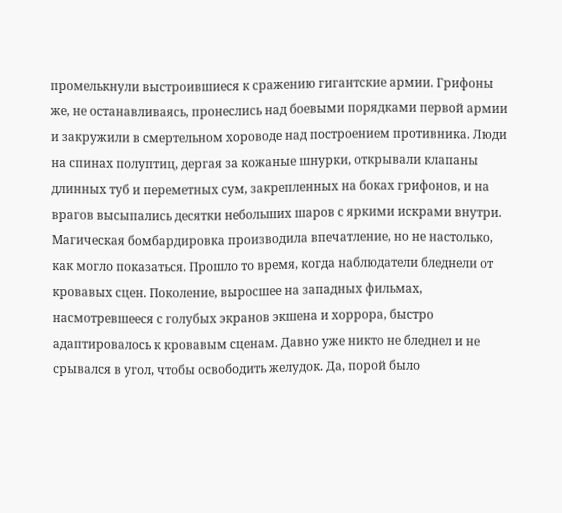промелькнули выстроившиеся к сражению гигантские армии. Грифоны же, не останавливаясь, пронеслись над боевыми порядками первой армии и закружили в смертельном хороводе над построением противника. Люди на спинах полуптиц, дергая за кожаные шнурки, открывали клапаны длинных туб и переметных сум, закрепленных на боках грифонов, и на врагов высыпались десятки небольших шаров с яркими искрами внутри.
Магическая бомбардировка производила впечатление, но не настолько, как могло показаться. Прошло то время, когда наблюдатели бледнели от кровавых сцен. Поколение, выросшее на западных фильмах, насмотревшееся с голубых экранов экшена и хоррора, быстро адаптировалось к кровавым сценам. Давно уже никто не бледнел и не срывался в угол, чтобы освободить желудок. Да, порой было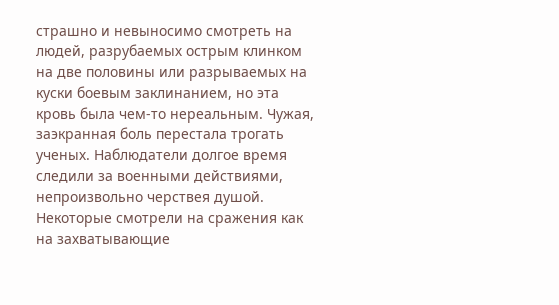страшно и невыносимо смотреть на людей, разрубаемых острым клинком на две половины или разрываемых на куски боевым заклинанием, но эта кровь была чем-то нереальным. Чужая, заэкранная боль перестала трогать ученых. Наблюдатели долгое время следили за военными действиями, непроизвольно черствея душой. Некоторые смотрели на сражения как на захватывающие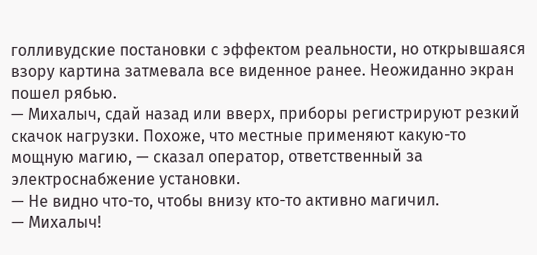голливудские постановки с эффектом реальности, но открывшаяся взору картина затмевала все виденное ранее. Неожиданно экран пошел рябью.
— Михалыч, сдай назад или вверх, приборы регистрируют резкий скачок нагрузки. Похоже, что местные применяют какую-то мощную магию, — сказал оператор, ответственный за электроснабжение установки.
— Не видно что-то, чтобы внизу кто-то активно магичил.
— Михалыч!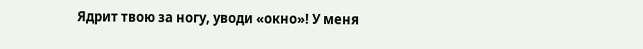Ядрит твою за ногу, уводи «окно»! У меня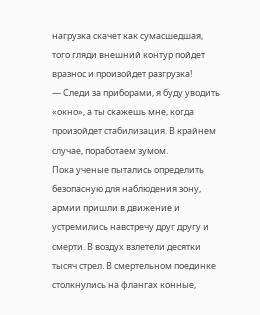нагрузка скачет как сумасшедшая, того гляди внешний контур пойдет вразнос и произойдет разгрузка!
— Следи за приборами, я буду уводить «окно», а ты скажешь мне, когда произойдет стабилизация. В крайнем случае, поработаем зумом.
Пока ученые пытались определить безопасную для наблюдения зону, армии пришли в движение и устремились навстречу друг другу и смерти. В воздух взлетели десятки тысяч стрел. В смертельном поединке столкнулись на флангах конные,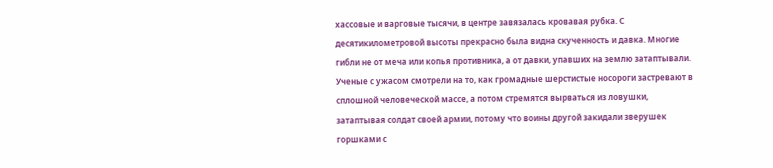хассовые и варговые тысячи, в центре завязалась кровавая рубка. С десятикилометровой высоты прекрасно была видна скученность и давка. Многие гибли не от меча или копья противника, а от давки, упавших на землю затаптывали. Ученые с ужасом смотрели на то, как громадные шерстистые носороги застревают в сплошной человеческой массе, а потом стремятся вырваться из ловушки, затаптывая солдат своей армии, потому что воины другой закидали зверушек горшками с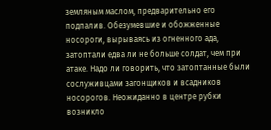земляным маслом, предварительно его подпалив. Обезумевшие и обожженные носороги, вырываясь из огненного ада, затоптали едва ли не больше солдат, чем при атаке. Надо ли говорить, что затоптанные были сослуживцами загонщиков и всадников носорогов. Неожиданно в центре рубки возникло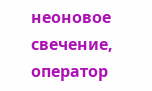неоновое свечение, оператор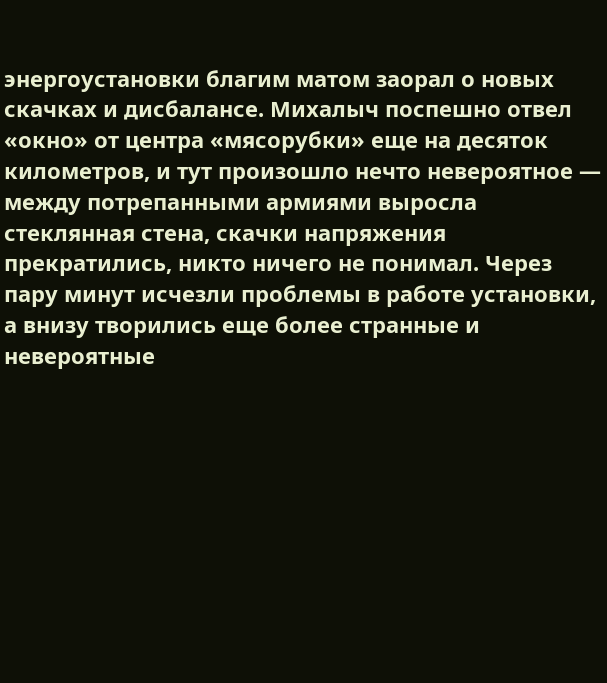энергоустановки благим матом заорал о новых скачках и дисбалансе. Михалыч поспешно отвел «окно» от центра «мясорубки» еще на десяток километров, и тут произошло нечто невероятное — между потрепанными армиями выросла стеклянная стена, скачки напряжения прекратились, никто ничего не понимал. Через пару минут исчезли проблемы в работе установки, а внизу творились еще более странные и невероятные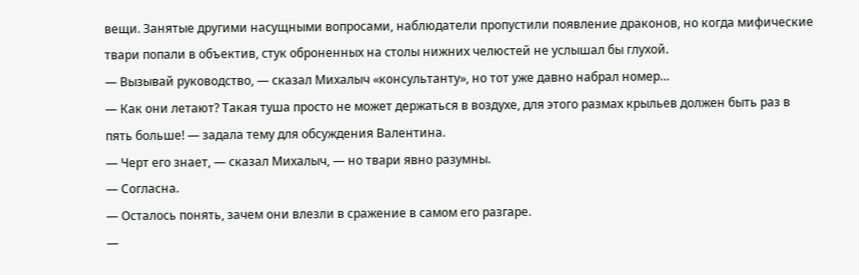вещи. Занятые другими насущными вопросами, наблюдатели пропустили появление драконов, но когда мифические твари попали в объектив, стук оброненных на столы нижних челюстей не услышал бы глухой.
— Вызывай руководство, — сказал Михалыч «консультанту», но тот уже давно набрал номер…
— Как они летают? Такая туша просто не может держаться в воздухе, для этого размах крыльев должен быть раз в пять больше! — задала тему для обсуждения Валентина.
— Черт его знает, — сказал Михалыч, — но твари явно разумны.
— Согласна.
— Осталось понять, зачем они влезли в сражение в самом его разгаре.
—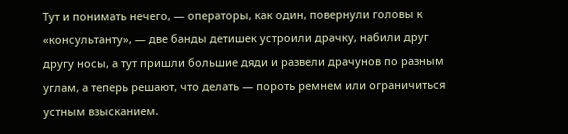Тут и понимать нечего, — операторы, как один, повернули головы к «консультанту», — две банды детишек устроили драчку, набили друг другу носы, а тут пришли большие дяди и развели драчунов по разным углам, а теперь решают, что делать — пороть ремнем или ограничиться устным взысканием.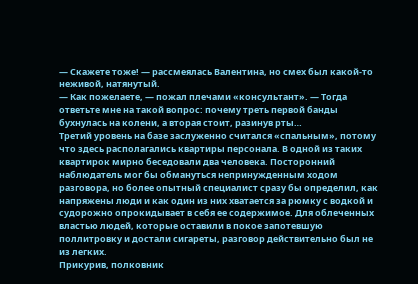— Скажете тоже! — рассмеялась Валентина, но смех был какой-то неживой, натянутый.
— Как пожелаете, — пожал плечами «консультант». — Тогда ответьте мне на такой вопрос: почему треть первой банды бухнулась на колени, а вторая стоит, разинув рты…
Третий уровень на базе заслуженно считался «спальным», потому что здесь располагались квартиры персонала. В одной из таких квартирок мирно беседовали два человека. Посторонний наблюдатель мог бы обмануться непринужденным ходом разговора, но более опытный специалист сразу бы определил, как напряжены люди и как один из них хватается за рюмку с водкой и судорожно опрокидывает в себя ее содержимое. Для облеченных властью людей, которые оставили в покое запотевшую поллитровку и достали сигареты, разговор действительно был не из легких.
Прикурив, полковник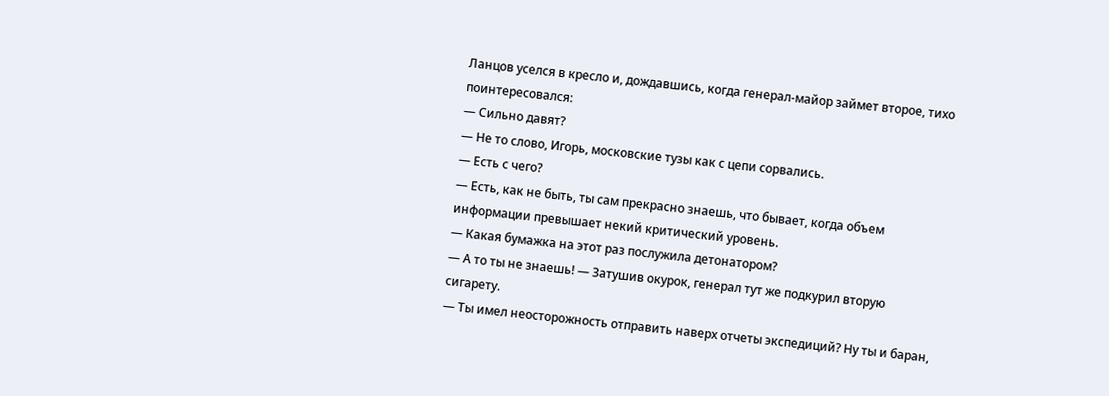Ланцов уселся в кресло и, дождавшись, когда генерал-майор займет второе, тихо поинтересовался:
— Сильно давят?
— Не то слово, Игорь, московские тузы как с цепи сорвались.
— Есть с чего?
— Есть, как не быть, ты сам прекрасно знаешь, что бывает, когда объем информации превышает некий критический уровень.
— Какая бумажка на этот раз послужила детонатором?
— А то ты не знаешь! — Затушив окурок, генерал тут же подкурил вторую сигарету.
— Ты имел неосторожность отправить наверх отчеты экспедиций? Ну ты и баран,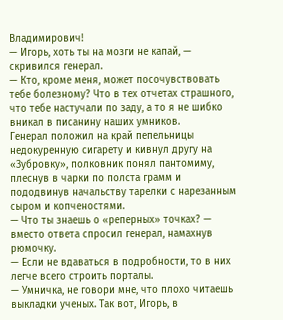Владимирович!
— Игорь, хоть ты на мозги не капай, — скривился генерал.
— Кто, кроме меня, может посочувствовать тебе болезному? Что в тех отчетах страшного, что тебе настучали по заду, а то я не шибко вникал в писанину наших умников.
Генерал положил на край пепельницы недокуренную сигарету и кивнул другу на «Зубровку», полковник понял пантомиму, плеснув в чарки по полста грамм и пододвинув начальству тарелки с нарезанным сыром и копченостями.
— Что ты знаешь о «реперных» точках? — вместо ответа спросил генерал, намахнув рюмочку.
— Если не вдаваться в подробности, то в них легче всего строить порталы.
— Умничка, не говори мне, что плохо читаешь выкладки ученых. Так вот, Игорь, в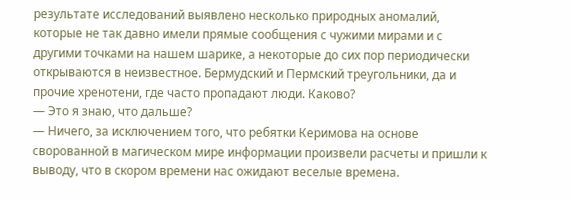результате исследований выявлено несколько природных аномалий, которые не так давно имели прямые сообщения с чужими мирами и с другими точками на нашем шарике, а некоторые до сих пор периодически открываются в неизвестное. Бермудский и Пермский треугольники, да и прочие хренотени, где часто пропадают люди. Каково?
— Это я знаю, что дальше?
— Ничего, за исключением того, что ребятки Керимова на основе сворованной в магическом мире информации произвели расчеты и пришли к выводу, что в скором времени нас ожидают веселые времена.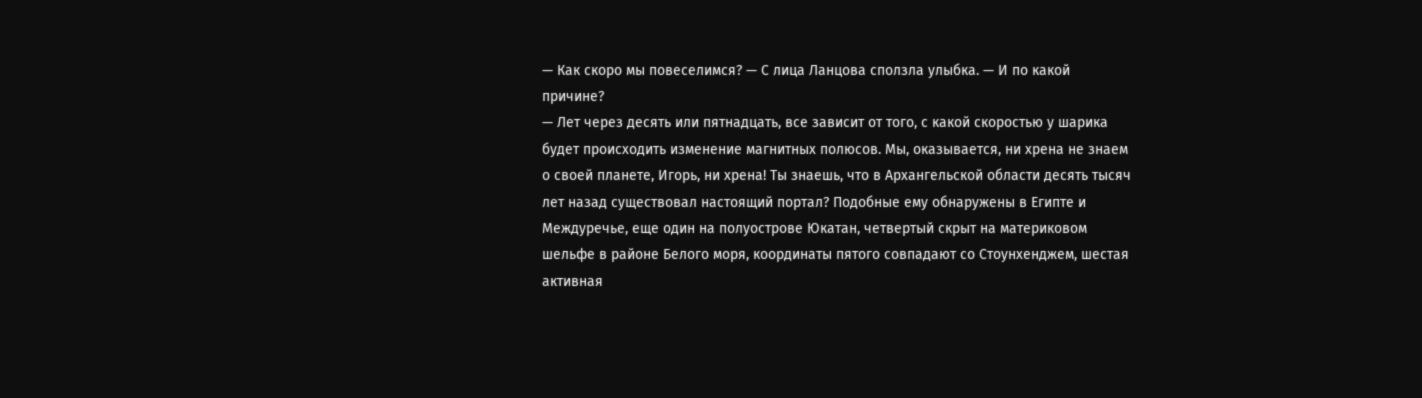— Как скоро мы повеселимся? — С лица Ланцова сползла улыбка. — И по какой причине?
— Лет через десять или пятнадцать, все зависит от того, с какой скоростью у шарика будет происходить изменение магнитных полюсов. Мы, оказывается, ни хрена не знаем о своей планете, Игорь, ни хрена! Ты знаешь, что в Архангельской области десять тысяч лет назад существовал настоящий портал? Подобные ему обнаружены в Египте и Междуречье, еще один на полуострове Юкатан, четвертый скрыт на материковом шельфе в районе Белого моря, координаты пятого совпадают со Стоунхенджем, шестая активная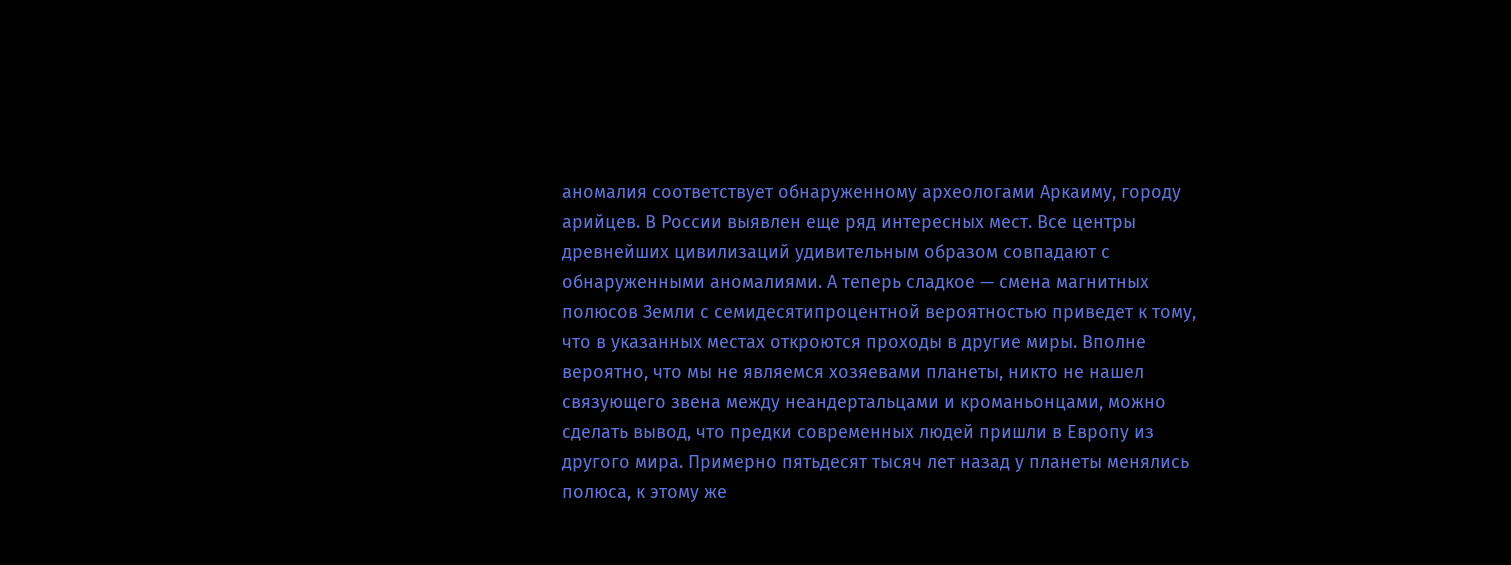аномалия соответствует обнаруженному археологами Аркаиму, городу арийцев. В России выявлен еще ряд интересных мест. Все центры древнейших цивилизаций удивительным образом совпадают с обнаруженными аномалиями. А теперь сладкое — смена магнитных полюсов Земли с семидесятипроцентной вероятностью приведет к тому, что в указанных местах откроются проходы в другие миры. Вполне вероятно, что мы не являемся хозяевами планеты, никто не нашел связующего звена между неандертальцами и кроманьонцами, можно сделать вывод, что предки современных людей пришли в Европу из другого мира. Примерно пятьдесят тысяч лет назад у планеты менялись полюса, к этому же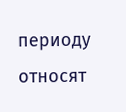периоду относят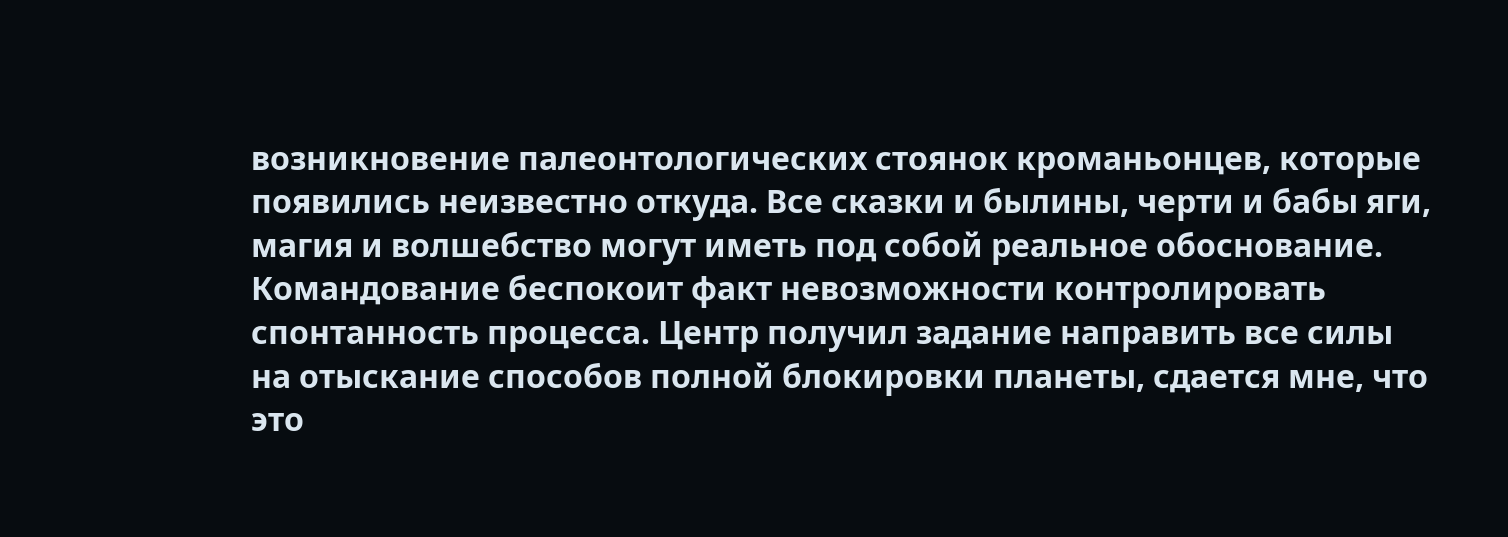возникновение палеонтологических стоянок кроманьонцев, которые появились неизвестно откуда. Все сказки и былины, черти и бабы яги, магия и волшебство могут иметь под собой реальное обоснование. Командование беспокоит факт невозможности контролировать спонтанность процесса. Центр получил задание направить все силы на отыскание способов полной блокировки планеты, сдается мне, что это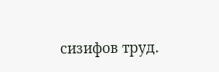сизифов труд.